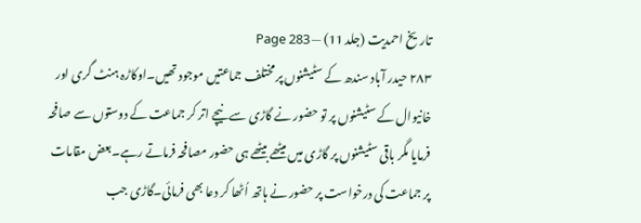تاریخ احمدیت (جلد 11) — Page 283
۲۸۳ حیدر آباد سندھ کے سٹیشنوں پر مختلف جماعتیں موجود تھیں۔اوکاڑہ ہنٹ گری اور خانیوال کے سٹیشنوں پر تو حضور نے گاڑی سے نیچے اتر کر جماعت کے دوستوں سے صافحہ فرمایا مگر باقی سٹیشنوں پر گاڑی میں میٹھے بیٹھے ہی حضور مصافحہ فرماتے رہے۔بعض مقامات پر جماعت کی درخواست پر حضور نے ہاتھ اُٹھا کر دعا بھی فرمائی۔گاڑی جب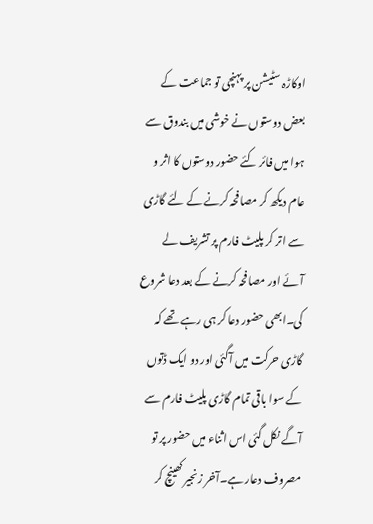اوکاڑہ سٹیشن پر پہنچی تو جماعت کے بعض دوستوں نے خوشی میں بندوق سے ہوا میں فائر کئے حضور دوستوں کا اثر و عام دیکھ کر مصافحہ کرنے کے لئے گاڑی سے اتر کر پلیٹ فارم پر تشریف لے آئے اور مصافحہ کرنے کے بعد دعا شروع کی۔ابھی حضور دعا کر ہی رہے تھے کہ گاڑی حرکت میں آگئی اور دو ایک ڈتوں کے سوا باقی تمام گاڑی پلیٹ فارم سے آگے نکل گئی اس اثناء میں حضور پر تو مصروف دعار ہے۔آخر زنجیر کھینچ کر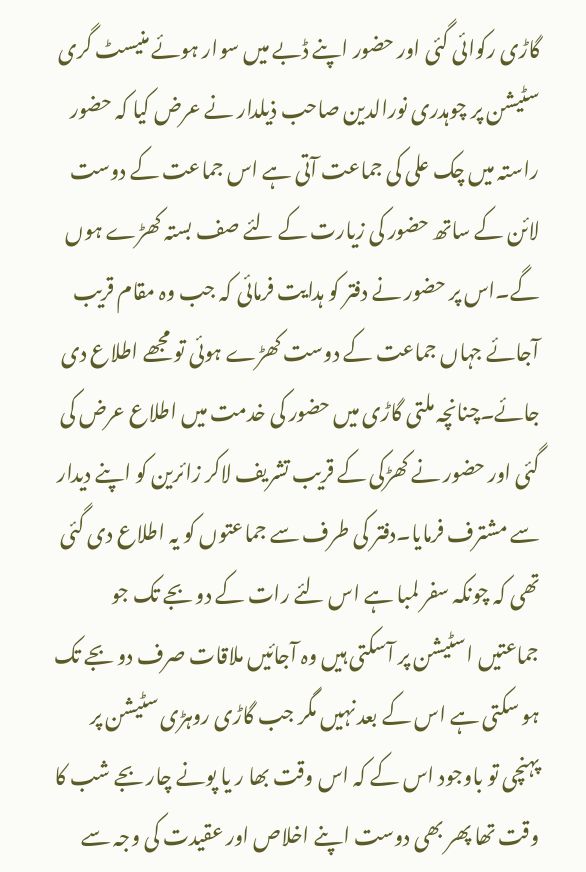گاڑی رکوائی گئی اور حضور اپنے ڈبے میں سوار ہوئے منیسٹ گری سٹیشن پر چوہدری نورالدین صاحب ذیلدار نے عرض کیا کہ حضور راستہ میں چک علی کی جماعت آتی ہے اس جماعت کے دوست لائن کے ساتھ حضور کی زیارت کے لئے صف بستہ کھڑے ہوں گے۔اس پر حضور نے دفتر کو ہدایت فرمائی کہ جب وہ مقام قریب آجائے جہاں جماعت کے دوست کھڑے ہوئی تو مجھے اطلاع دی جائے۔چنانچہ ملتی گاڑی میں حضور کی خدمت میں اطلاع عرض کی گئی اور حضور نے کھڑکی کے قریب تشریف لاکر زائرین کو اپنے دیدار سے مشترف فرمایا۔دفتر کی طرف سے جماعتوں کو یہ اطلاع دی گئی تھی کہ چونکہ سفر لمبا ہے اس لئے رات کے دو بجے تک جو جماعتیں اسٹیشن پر آسکتی ہیں وہ آجائیں ملاقات صرف دو بجے تک ہو سکتی ہے اس کے بعد نہیں مگر جب گاڑی روہڑی سٹیشن پر پہنچی تو باوجود اس کے کہ اس وقت بھا ر یا پونے چار بجے شب کا وقت تھا پھر بھی دوست اپنے اخلاص اور عقیدت کی وجہ سے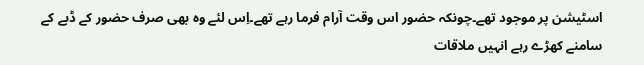اسٹیشن پر موجود تھے۔چونکہ حضور اس وقت آرام فرما رہے تھے۔اِس لئے وہ بھی صرف حضور کے ڈبے کے سامنے کھڑے رہے انہیں ملاقات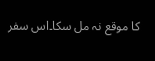کا موقع نہ مل سکا۔اس سفر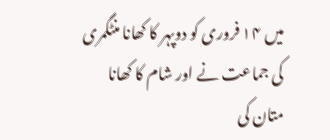میں ۱۴ فروری کو دوپہر کا کھانا منٹگمری کی جماعت نے اور شام کا کھانا متان کی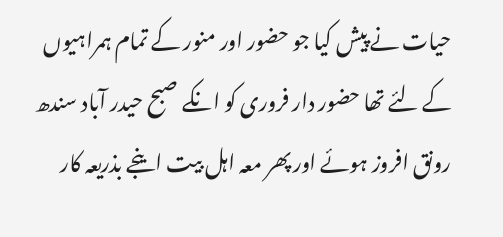حیات نے پیش کیا جو حضور اور منور کے تمام ہمراہیوں کے لئے تھا حضور دار فروری کو انکے صبح حیدر آباد سندھ رونق افروز ہوئے اور پھر معہ اہل بیت اینجے بذریعہ کار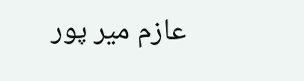عازم میر پور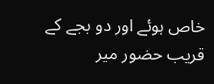خاص ہوئے اور دو بجے کے قریب حضور میر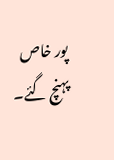پور خاص پہنچ گئے۔